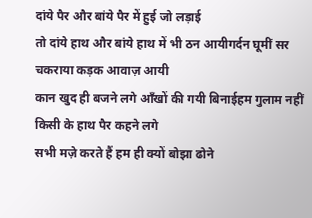दांये पैर और बांये पैर में हुई जो लड़ाई
तो दांये हाथ और बांये हाथ में भी ठन आयीगर्दन घूमीं सर चकराया कड़क आवाज़ आयी
कान खुद ही बजने लगे आँखों की गयी बिनाईहम गुलाम नहीं किसी के हाथ पैर कहने लगे
सभी मज़े करते हैं हम ही क्यों बोझा ढोने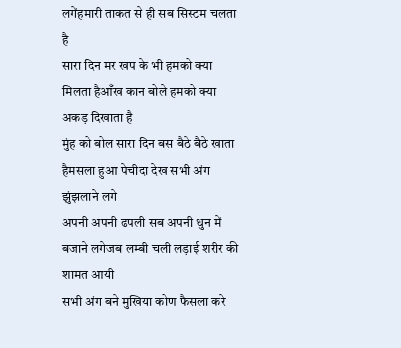लगेंहमारी ताकत से ही सब सिस्टम चलता है
सारा दिन मर खप के भी हमको क्या मिलता हैआँख कान बोले हमको क्या अकड़ दिखाता है
मुंह को बोल सारा दिन बस बैठे बैठे खाता हैमसला हुआ पेचीदा देख सभी अंग झुंझलाने लगे
अपनी अपनी ढपली सब अपनी धुन में बजाने लगेजब लम्बी चली लड़ाई शरीर की शामत आयी
सभी अंग बने मुखिया कोण फैसला करे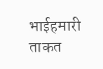भाईहमारी ताकत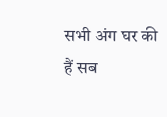सभी अंग घर की हैं सब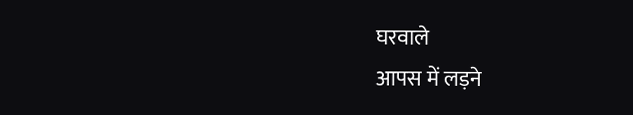घरवाले
आपस में लड़ने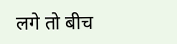लगे तो बीच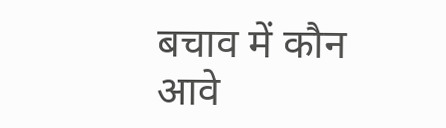बचाव में कौन आवे